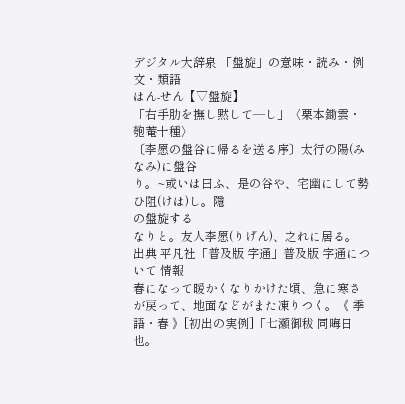デジタル大辞泉 「盤旋」の意味・読み・例文・類語
はん‐せん【▽盤旋】
「右手肋を撫し黙して―し」〈栗本鋤雲・匏菴十種〉
〔李愿の盤谷に帰るを送る序〕太行の陽(みなみ)に盤谷
り。~或いは曰ふ、是の谷や、宅幽にして勢ひ阻(けは)し。隱
の盤旋する
なりと。友人李愿(りげん)、之れに居る。
出典 平凡社「普及版 字通」普及版 字通について 情報
春になって暖かくなりかけた頃、急に寒さが戻って、地面などがまた凍りつく。《 季語・春 》[初出の実例]「七瀬御秡 同晦日也。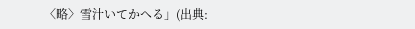〈略〉雪汁いてかへる」(出典: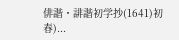俳諧・誹諧初学抄(1641)初春)...